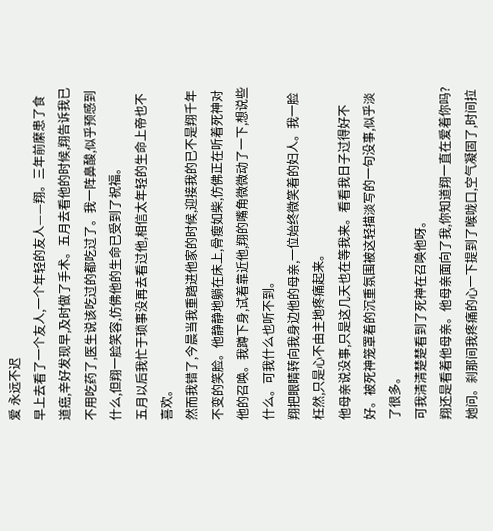爱 永远不迟
早上去看了一个友人,一个年轻的友人——翔。三年前縻患了食道癌,辛好发现早,及时做了手术。五月去看他的时候,翔告诉我已不用吃药了,医生说该吃过的都吃过了。我一阵鼻酸,似乎预感到什么,但翔一脸笑容,仿佛他的生命已受到了祝福。
五月以后我忙于琐事没再去看过他,相信太年轻的生命上帝也不喜欢。
然而我错了,今晨当我重踏进他家的时候,迎接我的已不是翔千年不变的笑脸。他静静地躺在床上,骨瘦如柴,仿佛正在听着死神对他的召唤。我蹲下身,试着靠近他,翔的嘴角微微动了一下,想说些什么。可我什么也听不到。
翔把眼睛转向我身边他的母亲,一位始终微笑着的妇人。我一脸枉然,只是心不由主地疼痛起来。
他母亲说没事,只是这几天也在等我来。看看我日子过得好不好。被死神笼罩着的沉重氛围被这轻描淡写的一句没事,似乎淡了很多。
可我清清楚楚看到了死神在召唤他呀。
翔还是看着他母亲。他母亲面向了我,你知道翔一直在爱着你吗?她问。刹那间我疼痛的心一下提到了喉咙口,空气凝固了,时间拉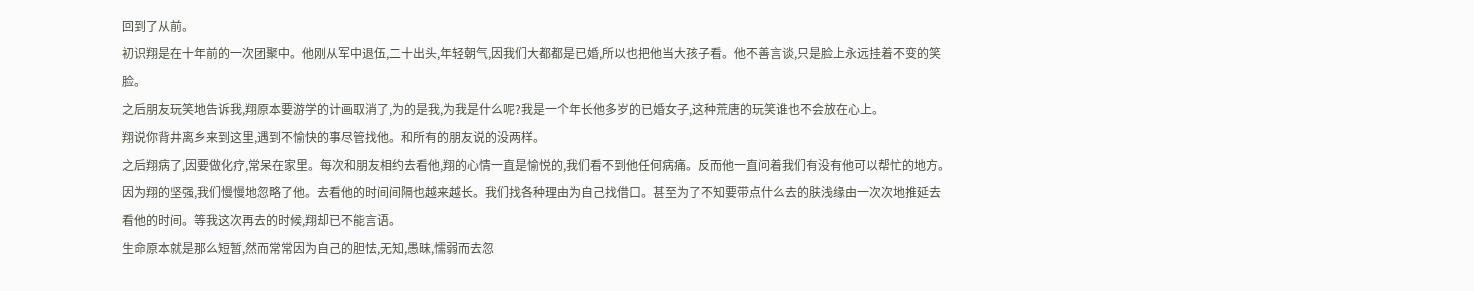回到了从前。
初识翔是在十年前的一次团聚中。他刚从军中退伍,二十出头,年轻朝气,因我们大都都是已婚,所以也把他当大孩子看。他不善言谈,只是脸上永远挂着不变的笑脸。
之后朋友玩笑地告诉我,翔原本要游学的计画取消了,为的是我,为我是什么呢?我是一个年长他多岁的已婚女子,这种荒唐的玩笑谁也不会放在心上。
翔说你背井离乡来到这里,遇到不愉快的事尽管找他。和所有的朋友说的没两样。
之后翔病了,因要做化疗,常呆在家里。每次和朋友相约去看他,翔的心情一直是愉悦的,我们看不到他任何病痛。反而他一直问着我们有没有他可以帮忙的地方。
因为翔的坚强,我们慢慢地忽略了他。去看他的时间间隔也越来越长。我们找各种理由为自己找借口。甚至为了不知要带点什么去的肤浅缘由一次次地推延去看他的时间。等我这次再去的时候,翔却已不能言语。
生命原本就是那么短暂,然而常常因为自己的胆怯,无知,愚昧,懦弱而去忽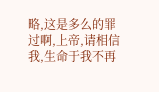略,这是多么的罪过啊,上帝,请相信我,生命于我不再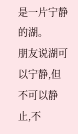是一片宁静的湖。
朋友说湖可以宁静,但不可以静止,不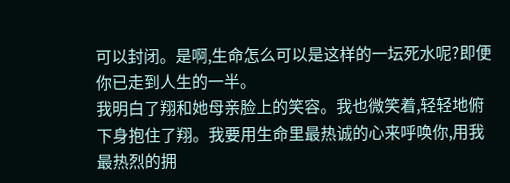可以封闭。是啊,生命怎么可以是这样的一坛死水呢?即便你已走到人生的一半。
我明白了翔和她母亲脸上的笑容。我也微笑着,轻轻地俯下身抱住了翔。我要用生命里最热诚的心来呼唤你,用我最热烈的拥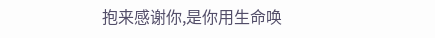抱来感谢你,是你用生命唤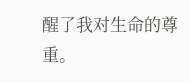醒了我对生命的尊重。